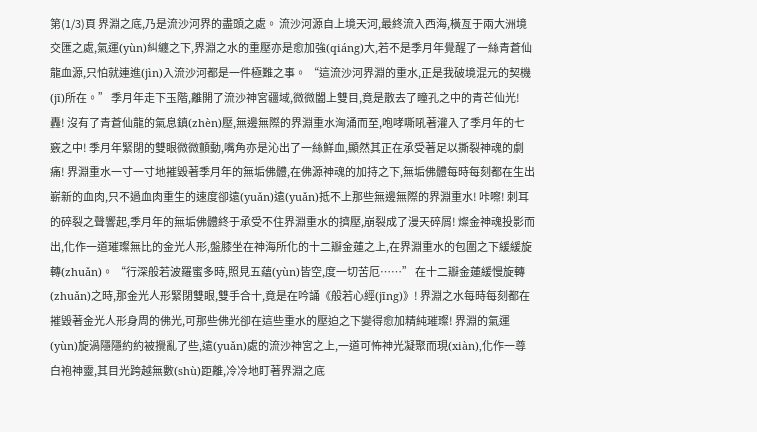第(1/3)頁 界淵之底,乃是流沙河界的盡頭之處。 流沙河源自上境天河,最終流入西海,橫亙于兩大洲境交匯之處,氣運(yùn)糾纏之下,界淵之水的重壓亦是愈加強(qiáng)大,若不是季月年覺醒了一絲青蒼仙龍血源,只怕就連進(jìn)入流沙河都是一件極難之事。 “這流沙河界淵的重水,正是我破境混元的契機(jī)所在。” 季月年走下玉階,離開了流沙神宮疆域,微微闔上雙目,竟是散去了瞳孔之中的青芒仙光! 轟! 沒有了青蒼仙龍的氣息鎮(zhèn)壓,無邊無際的界淵重水洶涌而至,咆哮嘶吼著灌入了季月年的七竅之中! 季月年緊閉的雙眼微微顫動,嘴角亦是沁出了一絲鮮血,顯然其正在承受著足以撕裂神魂的劇痛! 界淵重水一寸一寸地摧毀著季月年的無垢佛體,在佛源神魂的加持之下,無垢佛體每時每刻都在生出嶄新的血肉,只不過血肉重生的速度卻遠(yuǎn)遠(yuǎn)抵不上那些無邊無際的界淵重水! 咔嚓! 刺耳的碎裂之聲響起,季月年的無垢佛體終于承受不住界淵重水的擠壓,崩裂成了漫天碎屑! 燦金神魂投影而出,化作一道璀璨無比的金光人形,盤膝坐在神海所化的十二瓣金蓮之上,在界淵重水的包圍之下緩緩旋轉(zhuǎn)。 “行深般若波羅蜜多時,照見五蘊(yùn)皆空,度一切苦厄……” 在十二瓣金蓮緩慢旋轉(zhuǎn)之時,那金光人形緊閉雙眼,雙手合十,竟是在吟誦《般若心經(jīng)》! 界淵之水每時每刻都在摧毀著金光人形身周的佛光,可那些佛光卻在這些重水的壓迫之下變得愈加精純璀璨! 界淵的氣運(yùn)旋渦隱隱約約被攪亂了些,遠(yuǎn)處的流沙神宮之上,一道可怖神光凝聚而現(xiàn),化作一尊白袍神靈,其目光跨越無數(shù)距離,冷冷地盯著界淵之底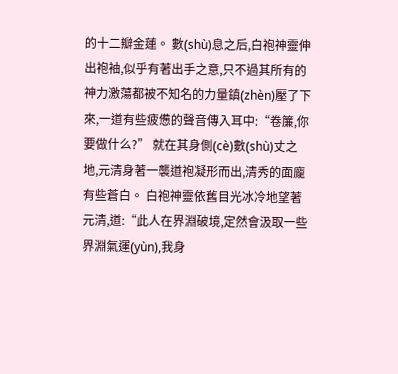的十二瓣金蓮。 數(shù)息之后,白袍神靈伸出袍袖,似乎有著出手之意,只不過其所有的神力激蕩都被不知名的力量鎮(zhèn)壓了下來,一道有些疲憊的聲音傳入耳中:“卷簾,你要做什么?” 就在其身側(cè)數(shù)丈之地,元清身著一襲道袍凝形而出,清秀的面龐有些蒼白。 白袍神靈依舊目光冰冷地望著元清,道:“此人在界淵破境,定然會汲取一些界淵氣運(yùn),我身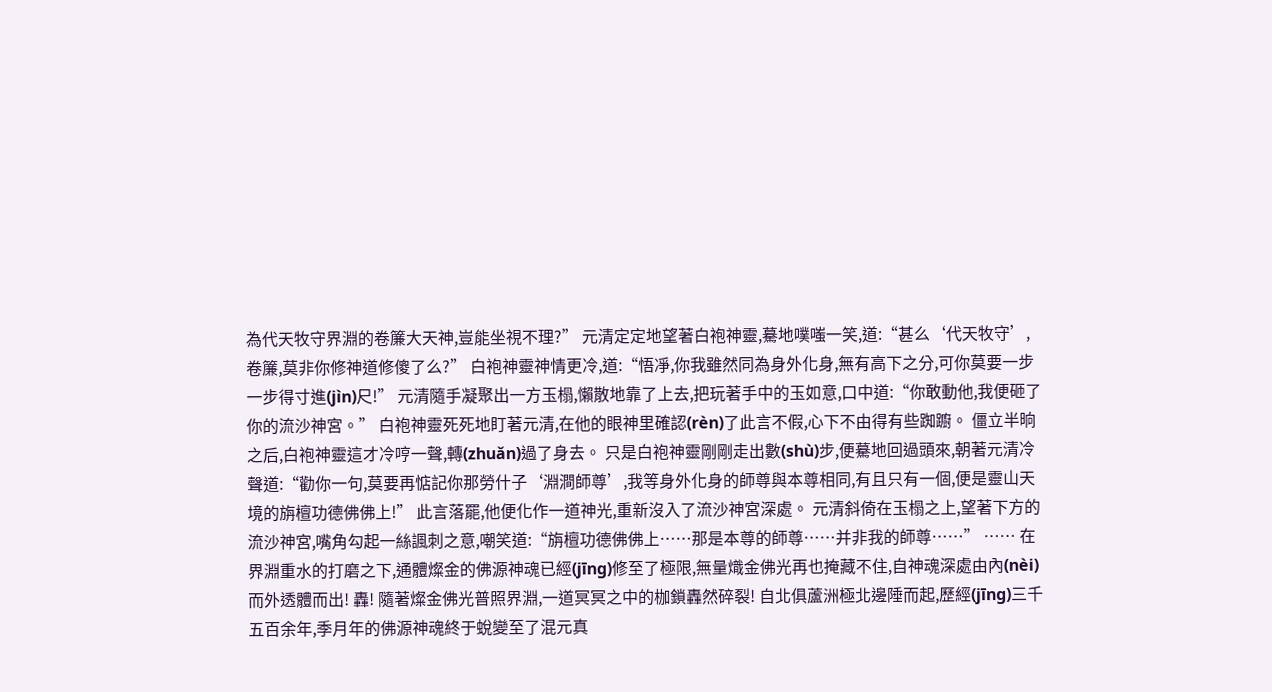為代天牧守界淵的卷簾大天神,豈能坐視不理?” 元清定定地望著白袍神靈,驀地噗嗤一笑,道:“甚么‘代天牧守’,卷簾,莫非你修神道修傻了么?” 白袍神靈神情更冷,道:“悟凈,你我雖然同為身外化身,無有高下之分,可你莫要一步一步得寸進(jìn)尺!” 元清隨手凝聚出一方玉榻,懶散地靠了上去,把玩著手中的玉如意,口中道:“你敢動他,我便砸了你的流沙神宮。” 白袍神靈死死地盯著元清,在他的眼神里確認(rèn)了此言不假,心下不由得有些踟躕。 僵立半晌之后,白袍神靈這才冷哼一聲,轉(zhuǎn)過了身去。 只是白袍神靈剛剛走出數(shù)步,便驀地回過頭來,朝著元清冷聲道:“勸你一句,莫要再惦記你那勞什子‘淵澗師尊’,我等身外化身的師尊與本尊相同,有且只有一個,便是靈山天境的旃檀功德佛佛上!” 此言落罷,他便化作一道神光,重新沒入了流沙神宮深處。 元清斜倚在玉榻之上,望著下方的流沙神宮,嘴角勾起一絲諷刺之意,嘲笑道:“旃檀功德佛佛上……那是本尊的師尊……并非我的師尊……” …… 在界淵重水的打磨之下,通體燦金的佛源神魂已經(jīng)修至了極限,無量熾金佛光再也掩藏不住,自神魂深處由內(nèi)而外透體而出! 轟! 隨著燦金佛光普照界淵,一道冥冥之中的枷鎖轟然碎裂! 自北俱蘆洲極北邊陲而起,歷經(jīng)三千五百余年,季月年的佛源神魂終于蛻變至了混元真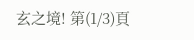玄之境! 第(1/3)頁